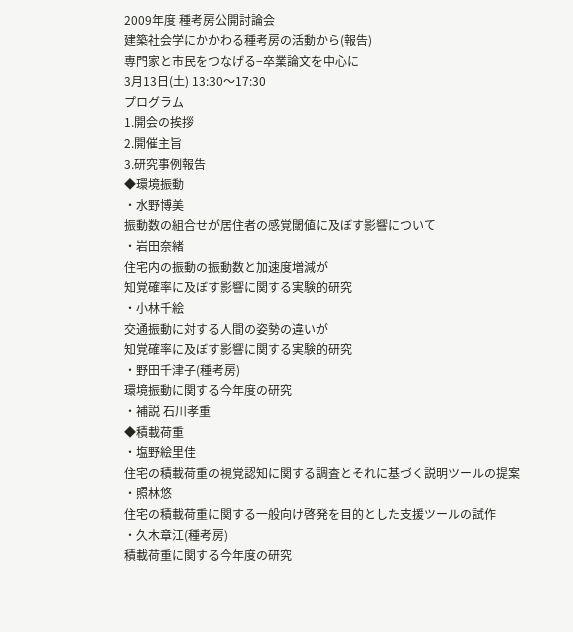2009年度 種考房公開討論会
建築社会学にかかわる種考房の活動から(報告)
専門家と市民をつなげる−卒業論文を中心に
3月13日(土) 13:30〜17:30
プログラム
1.開会の挨拶
2.開催主旨
3.研究事例報告
◆環境振動
・水野博美
振動数の組合せが居住者の感覚閾値に及ぼす影響について
・岩田奈緒
住宅内の振動の振動数と加速度増減が
知覚確率に及ぼす影響に関する実験的研究
・小林千絵
交通振動に対する人間の姿勢の違いが
知覚確率に及ぼす影響に関する実験的研究
・野田千津子(種考房)
環境振動に関する今年度の研究
・補説 石川孝重
◆積載荷重
・塩野絵里佳
住宅の積載荷重の視覚認知に関する調査とそれに基づく説明ツールの提案
・照林悠
住宅の積載荷重に関する一般向け啓発を目的とした支援ツールの試作
・久木章江(種考房)
積載荷重に関する今年度の研究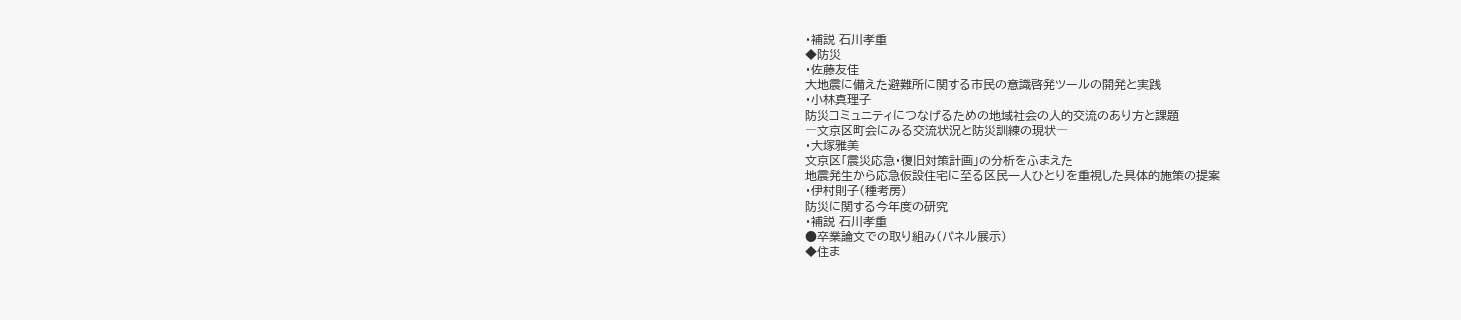・補説 石川孝重
◆防災
・佐藤友佳
大地震に備えた避難所に関する市民の意識啓発ツールの開発と実践
・小林真理子
防災コミュニティにつなげるための地域社会の人的交流のあり方と課題
―文京区町会にみる交流状況と防災訓練の現状―
・大塚雅美
文京区「震災応急・復旧対策計画」の分析をふまえた
地震発生から応急仮設住宅に至る区民一人ひとりを重視した具体的施策の提案
・伊村則子(種考房)
防災に関する今年度の研究
・補説 石川孝重
●卒業論文での取り組み(パネル展示)
◆住ま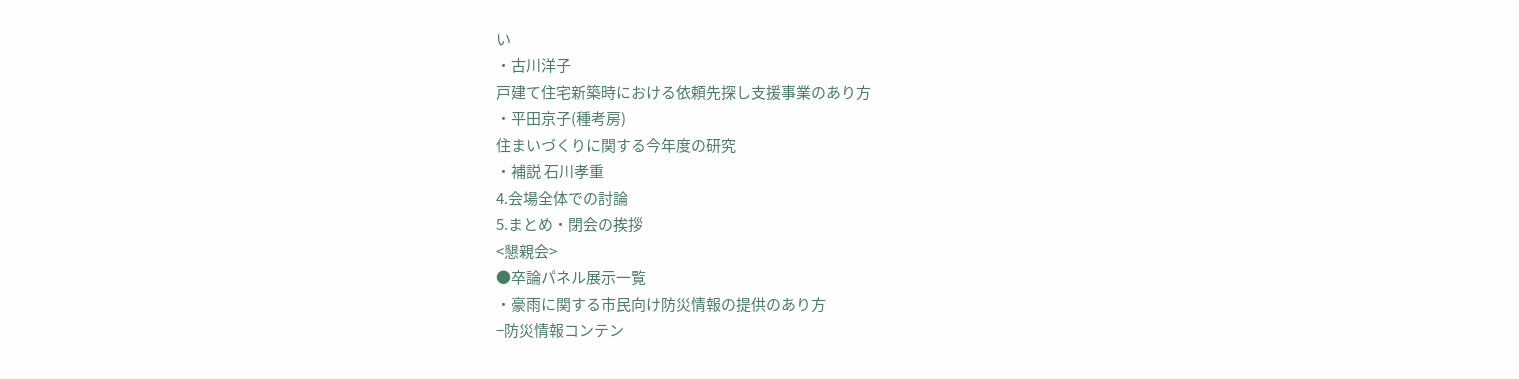い
・古川洋子
戸建て住宅新築時における依頼先探し支援事業のあり方
・平田京子(種考房)
住まいづくりに関する今年度の研究
・補説 石川孝重
4.会場全体での討論
5.まとめ・閉会の挨拶
<懇親会>
●卒論パネル展示一覧
・豪雨に関する市民向け防災情報の提供のあり方
−防災情報コンテン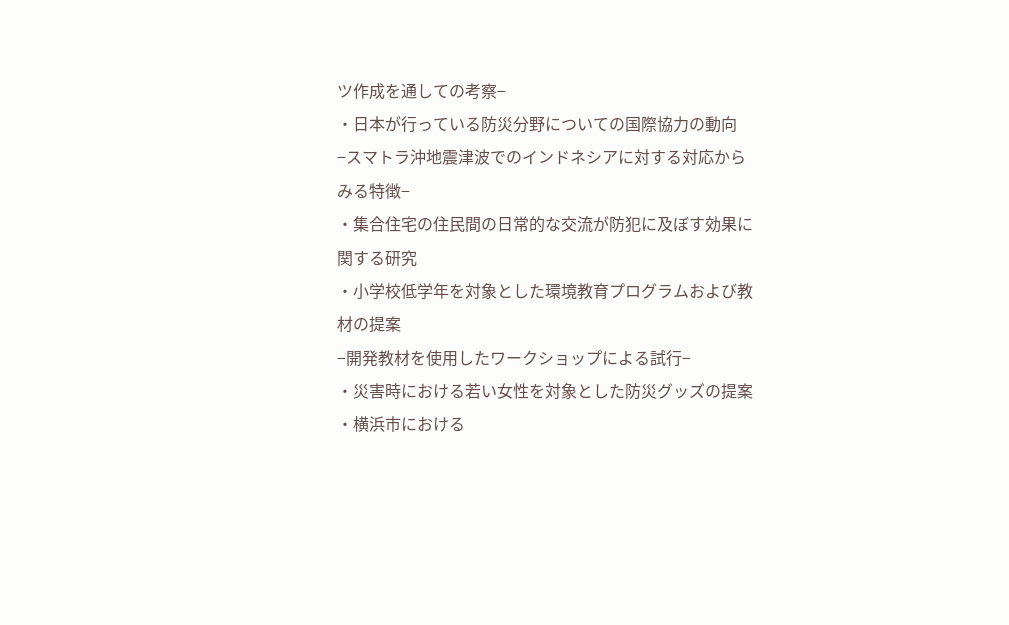ツ作成を通しての考察−
・日本が行っている防災分野についての国際協力の動向
−スマトラ沖地震津波でのインドネシアに対する対応からみる特徴−
・集合住宅の住民間の日常的な交流が防犯に及ぼす効果に関する研究
・小学校低学年を対象とした環境教育プログラムおよび教材の提案
−開発教材を使用したワークショップによる試行−
・災害時における若い女性を対象とした防災グッズの提案
・横浜市における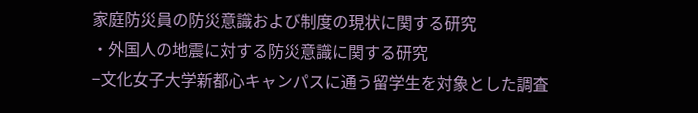家庭防災員の防災意識および制度の現状に関する研究
・外国人の地震に対する防災意識に関する研究
−文化女子大学新都心キャンパスに通う留学生を対象とした調査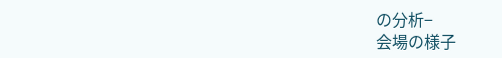の分析−
会場の様子